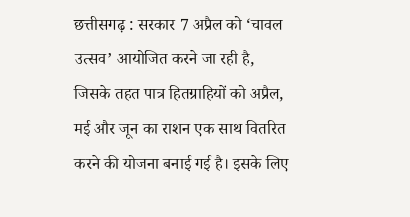छत्तीसगढ़ : सरकार 7 अप्रैल को ‘चावल उत्सव’ आयोजित करने जा रही है, जिसके तहत पात्र हितग्राहियों को अप्रैल, मई और जून का राशन एक साथ वितरित करने की योजना बनाई गई है। इसके लिए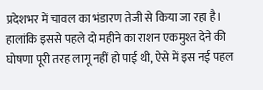प्रदेशभर में चावल का भंडारण तेजी से किया जा रहा है। हालांकि इससे पहले दो महीने का राशन एकमुश्त देने की घोषणा पूरी तरह लागू नहीं हो पाई थी, ऐसे में इस नई पहल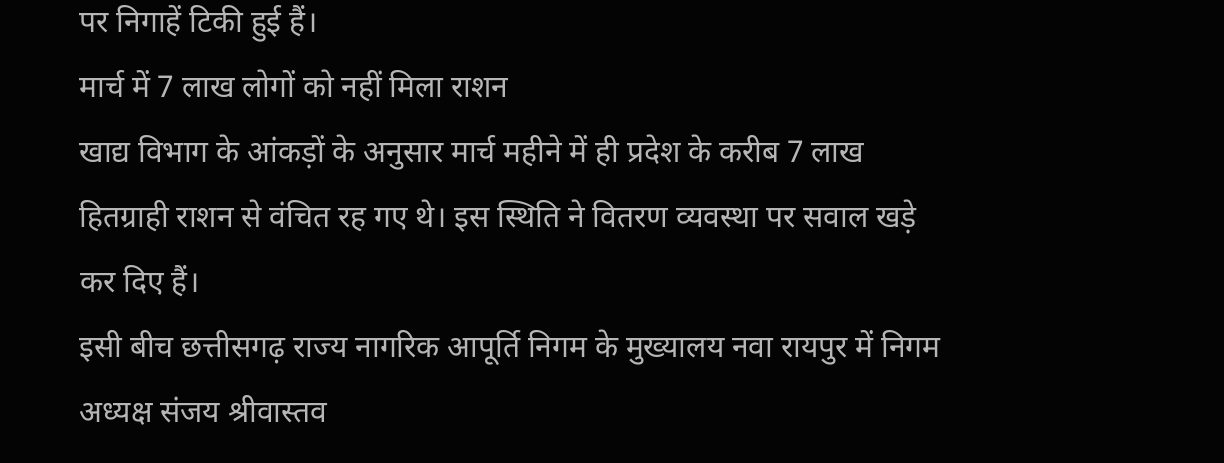पर निगाहें टिकी हुई हैं।
मार्च में 7 लाख लोगों को नहीं मिला राशन
खाद्य विभाग के आंकड़ों के अनुसार मार्च महीने में ही प्रदेश के करीब 7 लाख हितग्राही राशन से वंचित रह गए थे। इस स्थिति ने वितरण व्यवस्था पर सवाल खड़े कर दिए हैं।
इसी बीच छत्तीसगढ़ राज्य नागरिक आपूर्ति निगम के मुख्यालय नवा रायपुर में निगम अध्यक्ष संजय श्रीवास्तव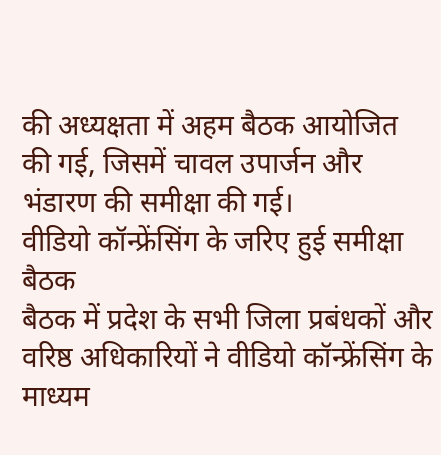की अध्यक्षता में अहम बैठक आयोजित की गई, जिसमें चावल उपार्जन और भंडारण की समीक्षा की गई।
वीडियो कॉन्फ्रेंसिंग के जरिए हुई समीक्षा बैठक
बैठक में प्रदेश के सभी जिला प्रबंधकों और वरिष्ठ अधिकारियों ने वीडियो कॉन्फ्रेंसिंग के माध्यम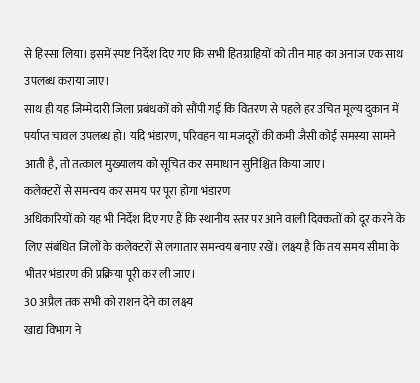से हिस्सा लिया। इसमें स्पष्ट निर्देश दिए गए कि सभी हितग्राहियों को तीन माह का अनाज एक साथ उपलब्ध कराया जाए।
साथ ही यह जिम्मेदारी जिला प्रबंधकों को सौंपी गई कि वितरण से पहले हर उचित मूल्य दुकान में पर्याप्त चावल उपलब्ध हो। यदि भंडारण, परिवहन या मजदूरों की कमी जैसी कोई समस्या सामने आती है, तो तत्काल मुख्यालय को सूचित कर समाधान सुनिश्चित किया जाए।
कलेक्टरों से समन्वय कर समय पर पूरा होगा भंडारण
अधिकारियों को यह भी निर्देश दिए गए हैं कि स्थानीय स्तर पर आने वाली दिक्कतों को दूर करने के लिए संबंधित जिलों के कलेक्टरों से लगातार समन्वय बनाए रखें। लक्ष्य है कि तय समय सीमा के भीतर भंडारण की प्रक्रिया पूरी कर ली जाए।
30 अप्रैल तक सभी को राशन देने का लक्ष्य
खाद्य विभाग ने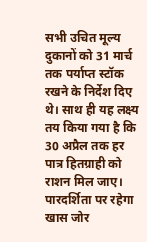सभी उचित मूल्य दुकानों को 31 मार्च तक पर्याप्त स्टॉक रखने के निर्देश दिए थे। साथ ही यह लक्ष्य तय किया गया है कि 30 अप्रैल तक हर पात्र हितग्राही को राशन मिल जाए।
पारदर्शिता पर रहेगा खास जोर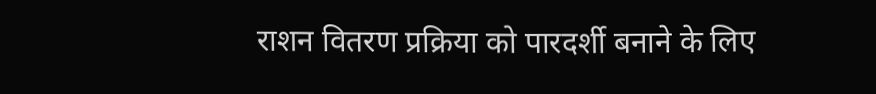राशन वितरण प्रक्रिया को पारदर्शी बनाने के लिए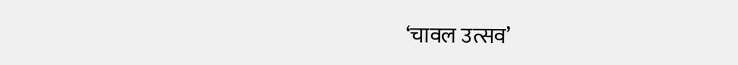‘चावल उत्सव’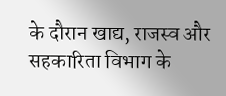के दौरान खाद्य, राजस्व और सहकारिता विभाग के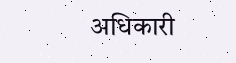अधिकारी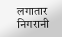लगातार निगरानी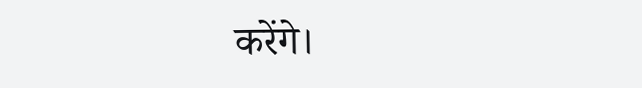करेंगे।